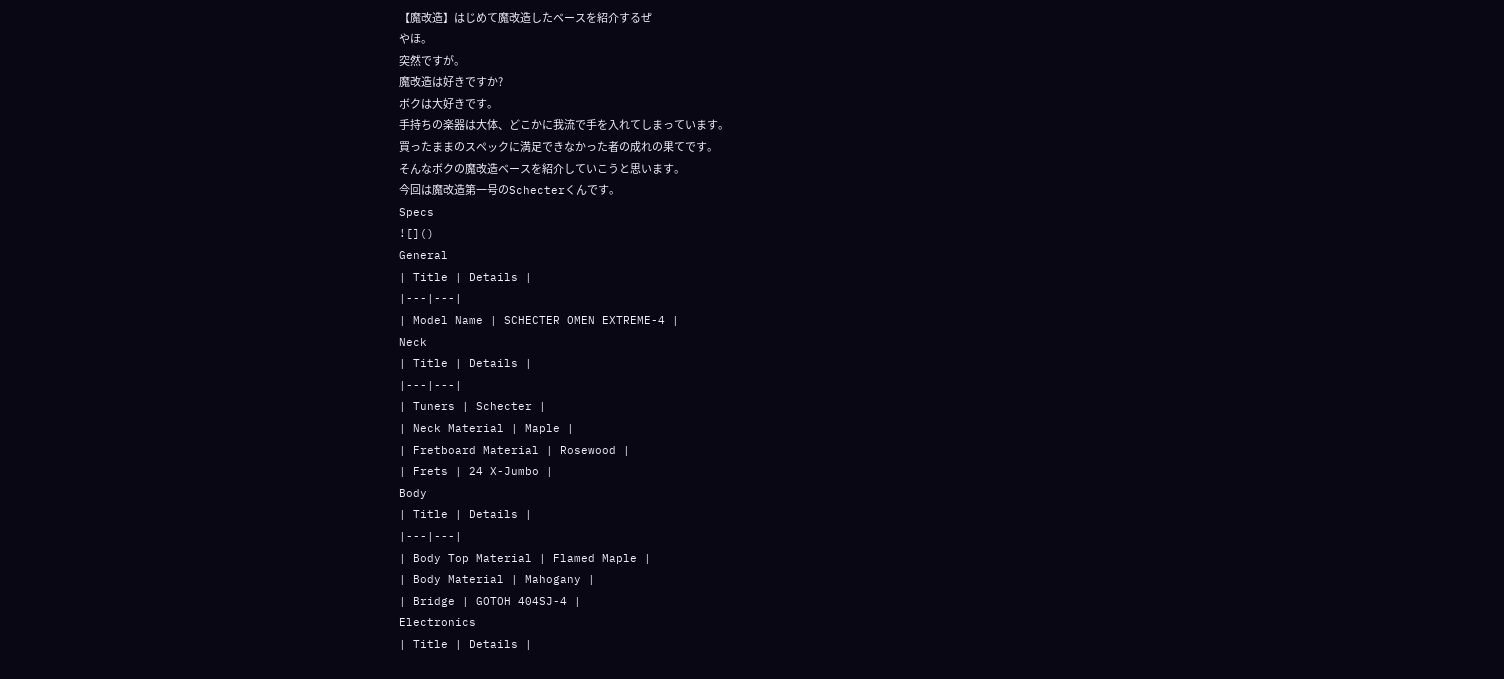【魔改造】はじめて魔改造したベースを紹介するぜ
やほ。
突然ですが。
魔改造は好きですか?
ボクは大好きです。
手持ちの楽器は大体、どこかに我流で手を入れてしまっています。
買ったままのスペックに満足できなかった者の成れの果てです。
そんなボクの魔改造ベースを紹介していこうと思います。
今回は魔改造第一号のSchecterくんです。
Specs
![]()
General
| Title | Details |
|---|---|
| Model Name | SCHECTER OMEN EXTREME-4 |
Neck
| Title | Details |
|---|---|
| Tuners | Schecter |
| Neck Material | Maple |
| Fretboard Material | Rosewood |
| Frets | 24 X-Jumbo |
Body
| Title | Details |
|---|---|
| Body Top Material | Flamed Maple |
| Body Material | Mahogany |
| Bridge | GOTOH 404SJ-4 |
Electronics
| Title | Details |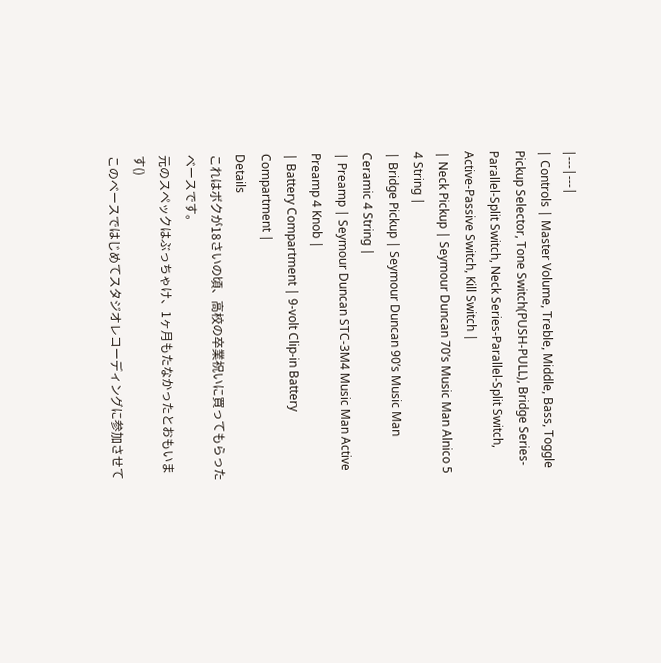|---|---|
| Controls | Master Volume, Treble, Middle, Bass, Toggle Pickup Selector, Tone Switch(PUSH-PULL), Bridge Series-Parallel-Split Switch, Neck Series-Parallel-Split Switch, Active-Passive Switch, Kill Switch |
| Neck Pickup | Seymour Duncan 70’s Music Man Alnico 5 4 String |
| Bridge Pickup | Seymour Duncan 90’s Music Man Ceramic 4 String |
| Preamp | Seymour Duncan STC-3M4 Music Man Active Preamp 4 Knob |
| Battery Compartment | 9-volt Clip-in Battery Compartment |
Details
これはボクが18さいの頃、高校の卒業祝いに買ってもらったベースです。
元のスペックはぶっちゃけ、1ヶ月もたなかったとおもいます()
このベースではじめてスタジオレコーディングに参加させて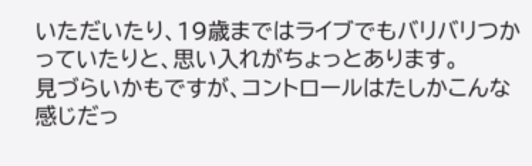いただいたり、19歳まではライブでもバリバリつかっていたりと、思い入れがちょっとあります。
見づらいかもですが、コントロールはたしかこんな感じだっ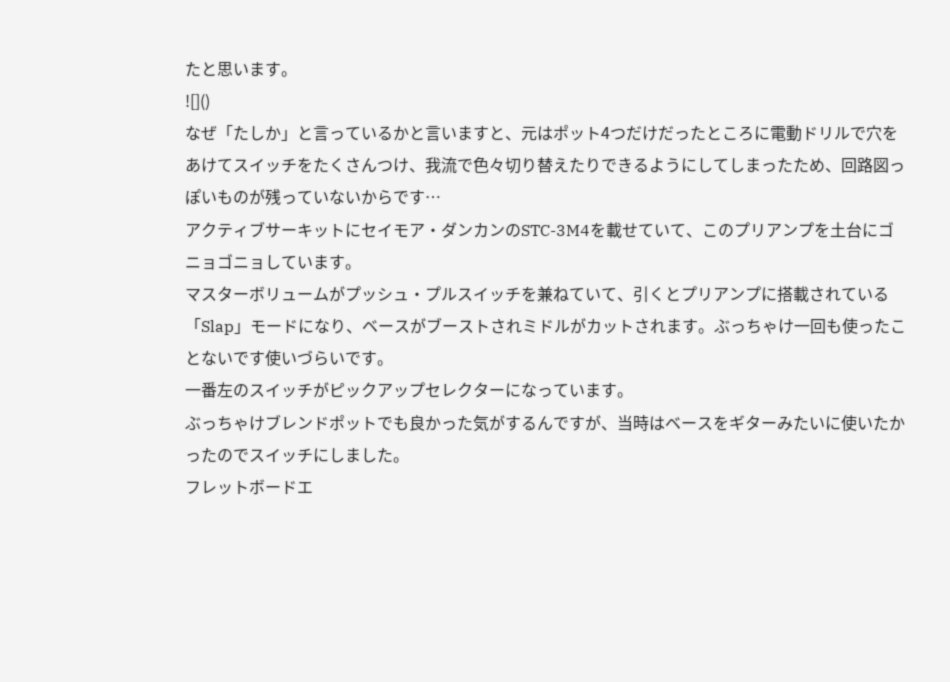たと思います。
![]()
なぜ「たしか」と言っているかと言いますと、元はポット4つだけだったところに電動ドリルで穴をあけてスイッチをたくさんつけ、我流で色々切り替えたりできるようにしてしまったため、回路図っぽいものが残っていないからです…
アクティブサーキットにセイモア・ダンカンのSTC-3M4を載せていて、このプリアンプを土台にゴニョゴニョしています。
マスターボリュームがプッシュ・プルスイッチを兼ねていて、引くとプリアンプに搭載されている「Slap」モードになり、ベースがブーストされミドルがカットされます。ぶっちゃけ一回も使ったことないです使いづらいです。
一番左のスイッチがピックアップセレクターになっています。
ぶっちゃけブレンドポットでも良かった気がするんですが、当時はベースをギターみたいに使いたかったのでスイッチにしました。
フレットボードエ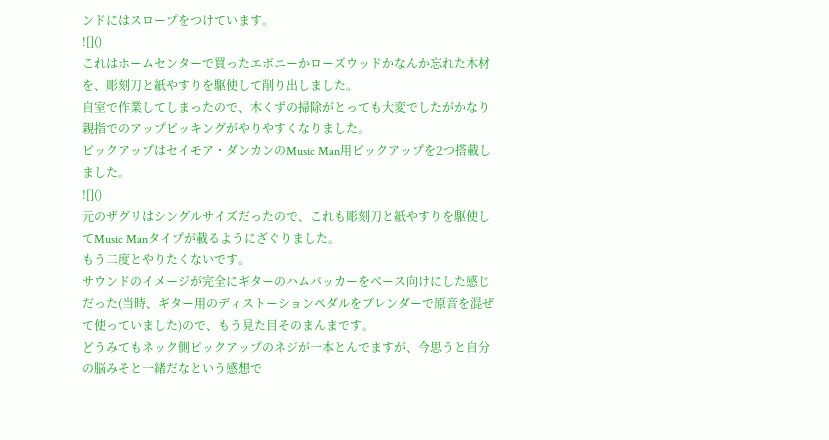ンドにはスロープをつけています。
![]()
これはホームセンターで買ったエボニーかローズウッドかなんか忘れた木材を、彫刻刀と紙やすりを駆使して削り出しました。
自室で作業してしまったので、木くずの掃除がとっても大変でしたがかなり親指でのアップピッキングがやりやすくなりました。
ピックアップはセイモア・ダンカンのMusic Man用ピックアップを2つ搭載しました。
![]()
元のザグリはシングルサイズだったので、これも彫刻刀と紙やすりを駆使してMusic Manタイプが載るようにざぐりました。
もう二度とやりたくないです。
サウンドのイメージが完全にギターのハムバッカーをベース向けにした感じだった(当時、ギター用のディストーションペダルをブレンダーで原音を混ぜて使っていました)ので、もう見た目そのまんまです。
どうみてもネック側ピックアップのネジが一本とんでますが、今思うと自分の脳みそと一緒だなという感想で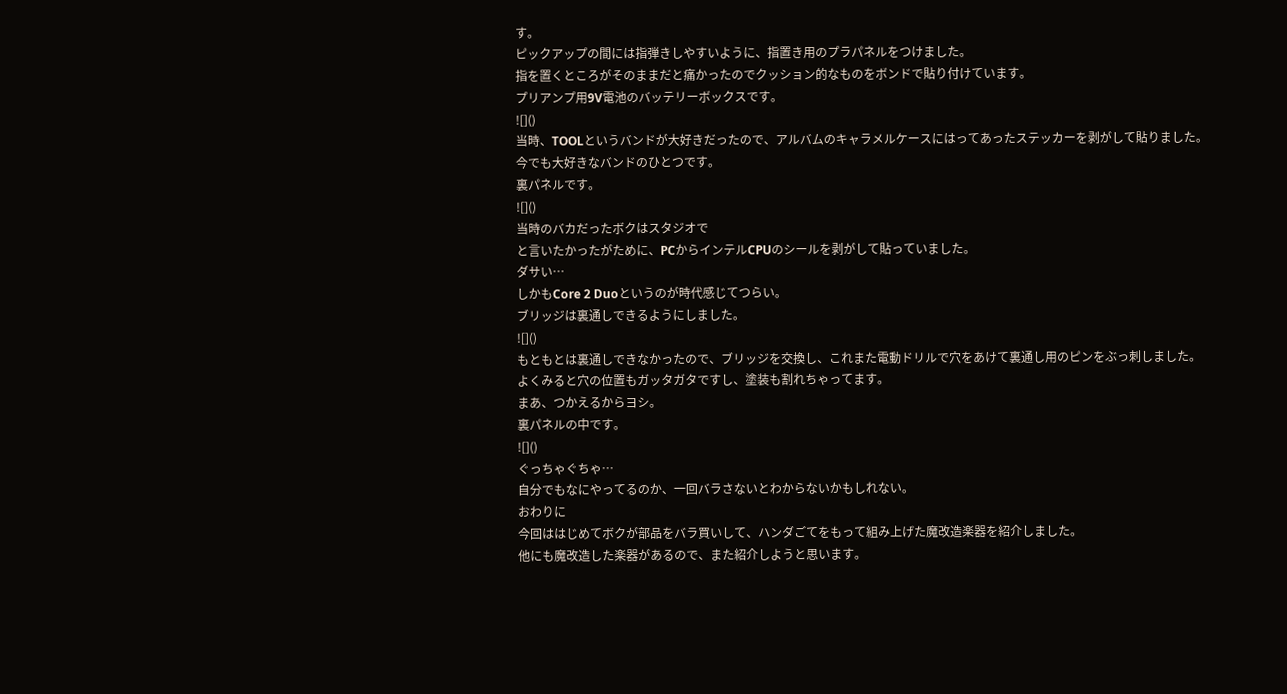す。
ピックアップの間には指弾きしやすいように、指置き用のプラパネルをつけました。
指を置くところがそのままだと痛かったのでクッション的なものをボンドで貼り付けています。
プリアンプ用9V電池のバッテリーボックスです。
![]()
当時、TOOLというバンドが大好きだったので、アルバムのキャラメルケースにはってあったステッカーを剥がして貼りました。
今でも大好きなバンドのひとつです。
裏パネルです。
![]()
当時のバカだったボクはスタジオで
と言いたかったがために、PCからインテルCPUのシールを剥がして貼っていました。
ダサい…
しかもCore 2 Duoというのが時代感じてつらい。
ブリッジは裏通しできるようにしました。
![]()
もともとは裏通しできなかったので、ブリッジを交換し、これまた電動ドリルで穴をあけて裏通し用のピンをぶっ刺しました。
よくみると穴の位置もガッタガタですし、塗装も割れちゃってます。
まあ、つかえるからヨシ。
裏パネルの中です。
![]()
ぐっちゃぐちゃ…
自分でもなにやってるのか、一回バラさないとわからないかもしれない。
おわりに
今回ははじめてボクが部品をバラ買いして、ハンダごてをもって組み上げた魔改造楽器を紹介しました。
他にも魔改造した楽器があるので、また紹介しようと思います。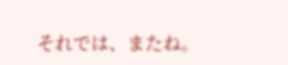それでは、またね。